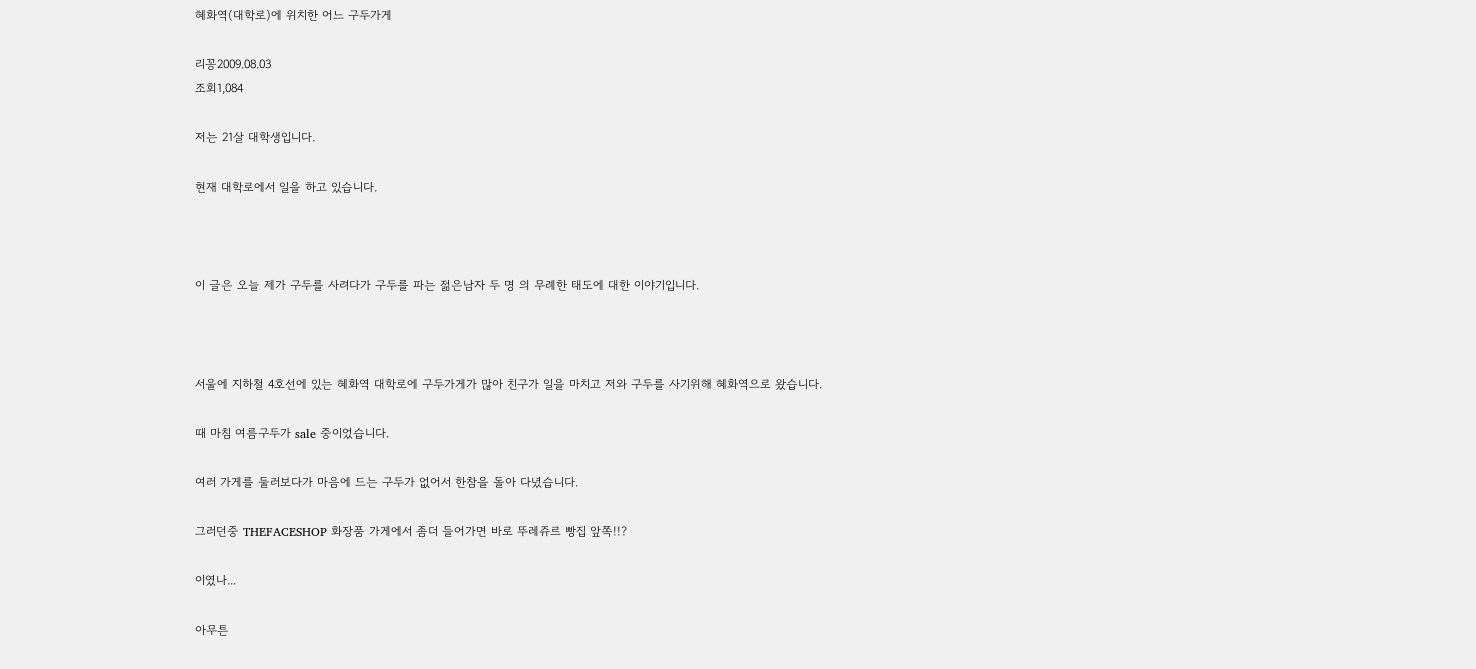혜화역(대학로)에 위치한 어느 구두가게

리꽁2009.08.03
조회1,084

저는 21살 대학생입니다.

현재 대학로에서 일을 하고 있습니다.



이 글은 오늘 제가 구두를 사려다가 구두를 파는 젊은남자 두 명 의 무례한 태도에 대한 이야기입니다.



서울에 지하철 4호선에 있는 혜화역 대학로에 구두가게가 많아 친구가 일을 마치고 저와 구두를 사기위해 혜화역으로 왔습니다.

때 마침 여름구두가 sale 중이었습니다.

여러 가게를 둘러보다가 마음에 드는 구두가 없어서 한참을 돌아 다녔습니다.

그러던중 THEFACESHOP 화장품 가게에서 좀더 들어가면 바로 뚜레쥬르 빵집 앞쪽!!?

이였나...

아무튼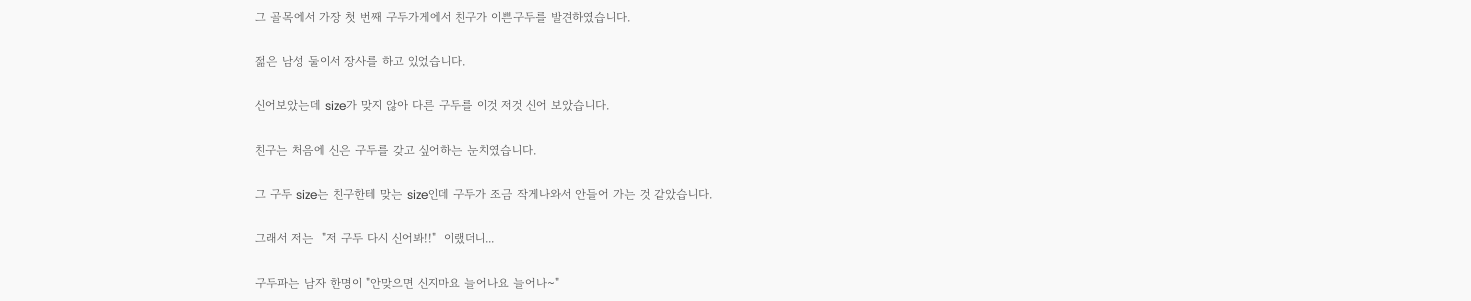그 골목에서 가장 첫 번째 구두가게에서 친구가 이쁜구두를 발견하였습니다.

젊은 남성 둘이서 장사를 하고 있었습니다.

신어보았는데 size가 맞지 않아 다른 구두를 이것 저것 신어 보았습니다.

친구는 처음에 신은 구두를 갖고 싶어하는 눈치였습니다.

그 구두 size는 친구한테 맞는 size인데 구두가 조금 작게나와서 안들어 가는 것 같았습니다.

그래서 저는  "저 구두 다시 신어봐!!"  이랬더니...

구두파는 남자 한명이 "안맞으면 신지마요 늘어나요 늘어나~"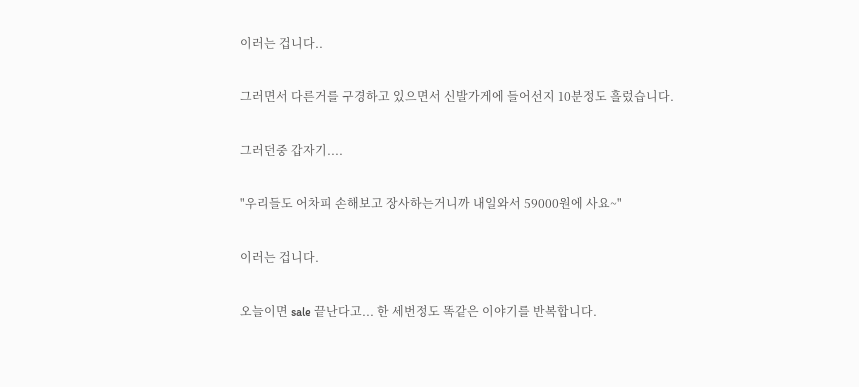이러는 겁니다..

그러면서 다른거를 구경하고 있으면서 신발가게에 들어선지 10분정도 흘렀습니다.

그러던중 갑자기....

"우리들도 어차피 손해보고 장사하는거니까 내일와서 59000원에 사요~"

이러는 겁니다.

오늘이면 sale 끝난다고... 한 세번정도 똑같은 이야기를 반복합니다.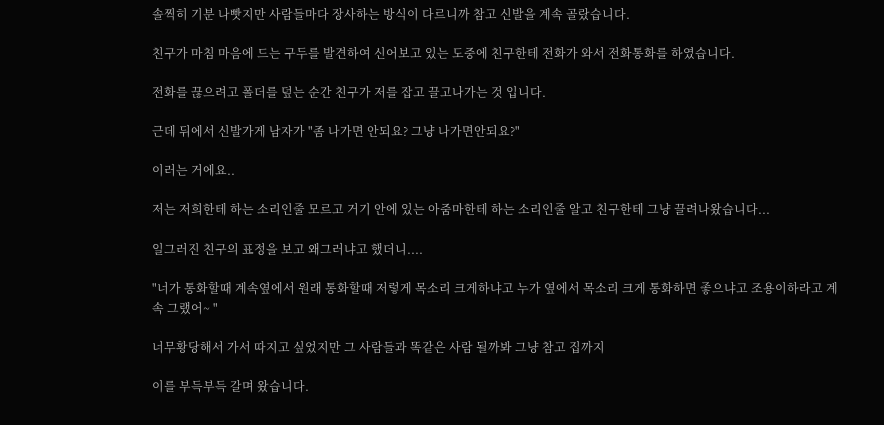솔찍히 기분 나빳지만 사람들마다 장사하는 방식이 다르니까 참고 신발을 계속 골랐습니다.

친구가 마침 마음에 드는 구두를 발견하여 신어보고 있는 도중에 친구한테 전화가 와서 전화통화를 하였습니다.

전화를 끊으려고 폴더를 덮는 순간 친구가 저를 잡고 끌고나가는 것 입니다.

근데 뒤에서 신발가게 남자가 "좀 나가면 안되요? 그냥 나가면안되요?"

이러는 거에요..

저는 저희한테 하는 소리인줄 모르고 거기 안에 있는 아줌마한테 하는 소리인줄 알고 친구한테 그냥 끌려나왔습니다...

일그러진 친구의 표정을 보고 왜그러냐고 했더니....

"너가 통화할때 계속옆에서 원래 통화할때 저렇게 목소리 크게하냐고 누가 옆에서 목소리 크게 통화하면 좋으냐고 조용이하라고 계속 그랬어~ "

너무황당해서 가서 따지고 싶었지만 그 사람들과 똑같은 사람 될까봐 그냥 참고 집까지

이를 부득부득 갈며 왔습니다.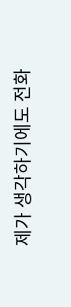제가 생각하기에도 전화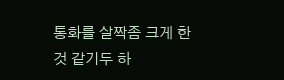통화를 살짝좀 크게 한 것 같기두 하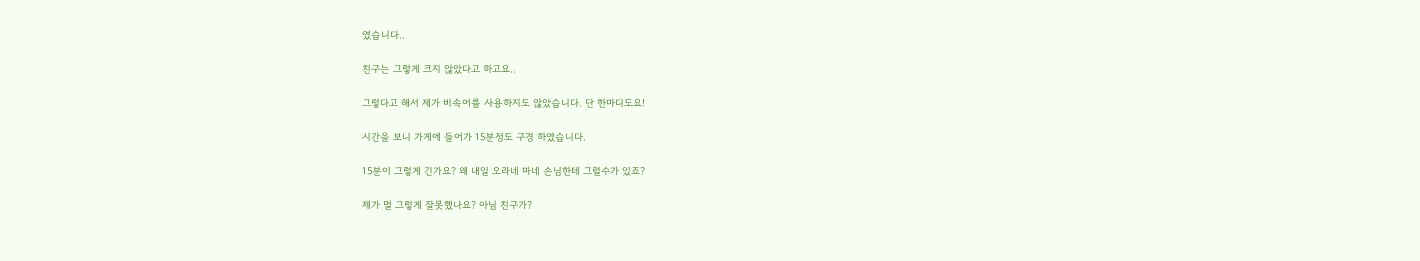였습니다..

친구는 그렇게 크지 않았다고 하고요..

그렇다고 해서 제가 비속어를 사용하지도 않았습니다. 단 한마디도요!

시간을 보니 가게에 들어가 15분정도 구경 하였습니다.

15분이 그렇게 긴가요? 왜 내일 오라네 마네 손님한테 그럴수가 있죠?

제가 멀 그렇게 잘못했나요? 아님 친구가?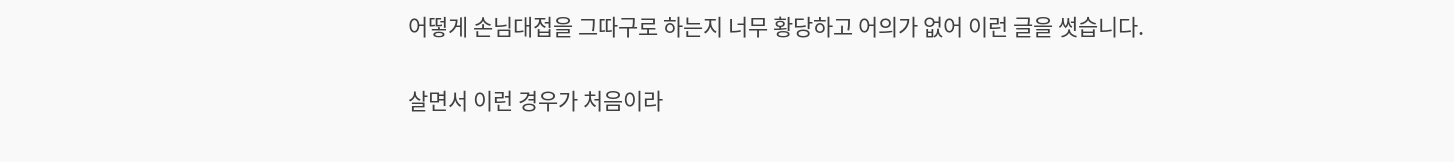어떻게 손님대접을 그따구로 하는지 너무 황당하고 어의가 없어 이런 글을 썻습니다.

살면서 이런 경우가 처음이라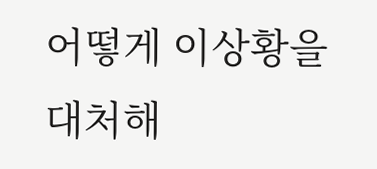어떻게 이상황을 대처해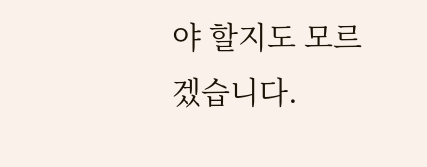야 할지도 모르겠습니다.